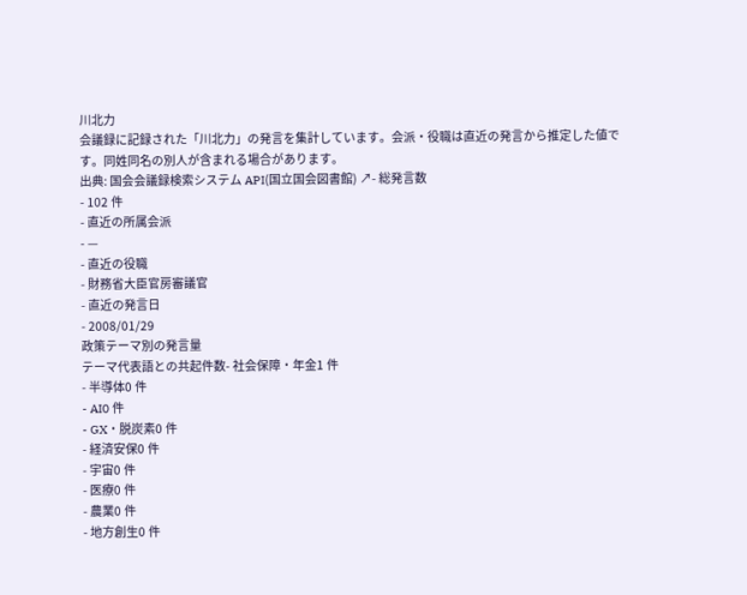川北力
会議録に記録された「川北力」の発言を集計しています。会派・役職は直近の発言から推定した値です。同姓同名の別人が含まれる場合があります。
出典: 国会会議録検索システム API(国立国会図書館) ↗- 総発言数
- 102 件
- 直近の所属会派
- —
- 直近の役職
- 財務省大臣官房審議官
- 直近の発言日
- 2008/01/29
政策テーマ別の発言量
テーマ代表語との共起件数- 社会保障・年金1 件
- 半導体0 件
- AI0 件
- GX・脱炭素0 件
- 経済安保0 件
- 宇宙0 件
- 医療0 件
- 農業0 件
- 地方創生0 件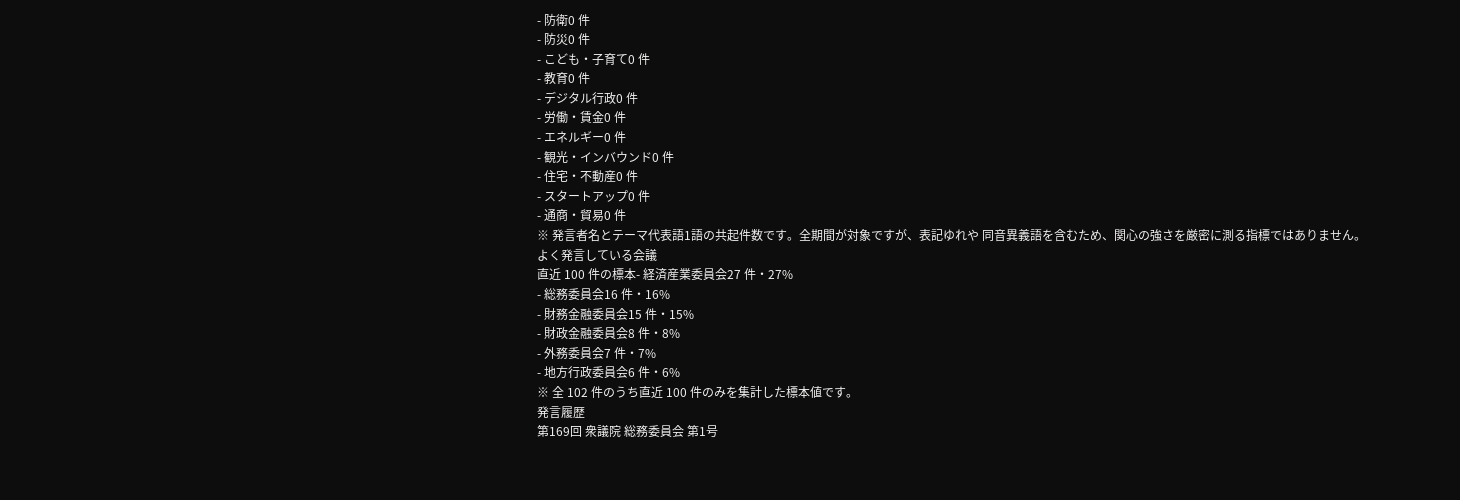- 防衛0 件
- 防災0 件
- こども・子育て0 件
- 教育0 件
- デジタル行政0 件
- 労働・賃金0 件
- エネルギー0 件
- 観光・インバウンド0 件
- 住宅・不動産0 件
- スタートアップ0 件
- 通商・貿易0 件
※ 発言者名とテーマ代表語1語の共起件数です。全期間が対象ですが、表記ゆれや 同音異義語を含むため、関心の強さを厳密に測る指標ではありません。
よく発言している会議
直近 100 件の標本- 経済産業委員会27 件・27%
- 総務委員会16 件・16%
- 財務金融委員会15 件・15%
- 財政金融委員会8 件・8%
- 外務委員会7 件・7%
- 地方行政委員会6 件・6%
※ 全 102 件のうち直近 100 件のみを集計した標本値です。
発言履歴
第169回 衆議院 総務委員会 第1号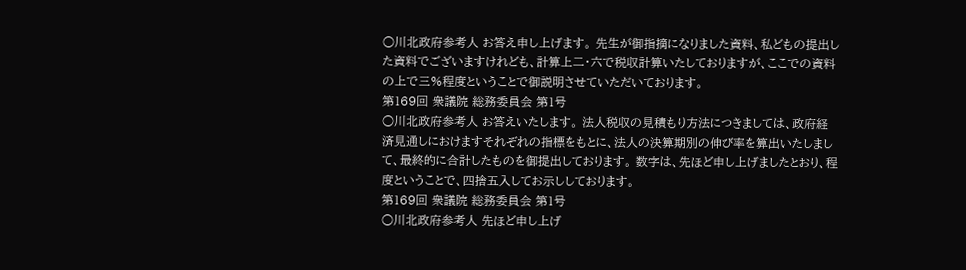○川北政府参考人 お答え申し上げます。 先生が御指摘になりました資料、私どもの提出した資料でございますけれども、計算上二・六で税収計算いたしておりますが、ここでの資料の上で三%程度ということで御説明させていただいております。
第169回 衆議院 総務委員会 第1号
○川北政府参考人 お答えいたします。 法人税収の見積もり方法につきましては、政府経済見通しにおけますそれぞれの指標をもとに、法人の決算期別の伸び率を算出いたしまして、最終的に合計したものを御提出しております。 数字は、先ほど申し上げましたとおり、程度ということで、四捨五入してお示ししております。
第169回 衆議院 総務委員会 第1号
○川北政府参考人 先ほど申し上げ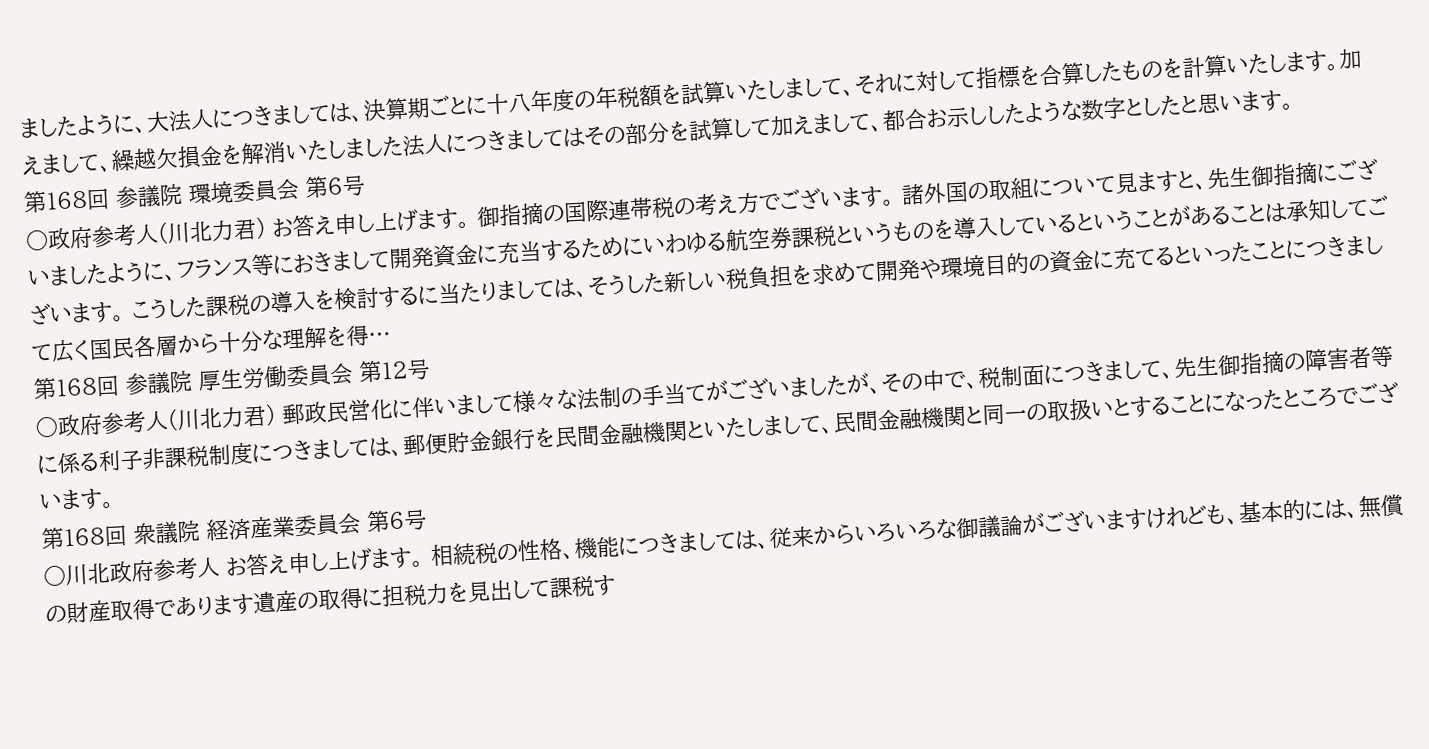ましたように、大法人につきましては、決算期ごとに十八年度の年税額を試算いたしまして、それに対して指標を合算したものを計算いたします。加えまして、繰越欠損金を解消いたしました法人につきましてはその部分を試算して加えまして、都合お示ししたような数字としたと思います。
第168回 参議院 環境委員会 第6号
○政府参考人(川北力君) お答え申し上げます。 御指摘の国際連帯税の考え方でございます。 諸外国の取組について見ますと、先生御指摘にございましたように、フランス等におきまして開発資金に充当するためにいわゆる航空券課税というものを導入しているということがあることは承知してございます。 こうした課税の導入を検討するに当たりましては、そうした新しい税負担を求めて開発や環境目的の資金に充てるといったことにつきまして広く国民各層から十分な理解を得…
第168回 参議院 厚生労働委員会 第12号
○政府参考人(川北力君) 郵政民営化に伴いまして様々な法制の手当てがございましたが、その中で、税制面につきまして、先生御指摘の障害者等に係る利子非課税制度につきましては、郵便貯金銀行を民間金融機関といたしまして、民間金融機関と同一の取扱いとすることになったところでございます。
第168回 衆議院 経済産業委員会 第6号
○川北政府参考人 お答え申し上げます。 相続税の性格、機能につきましては、従来からいろいろな御議論がございますけれども、基本的には、無償の財産取得であります遺産の取得に担税力を見出して課税す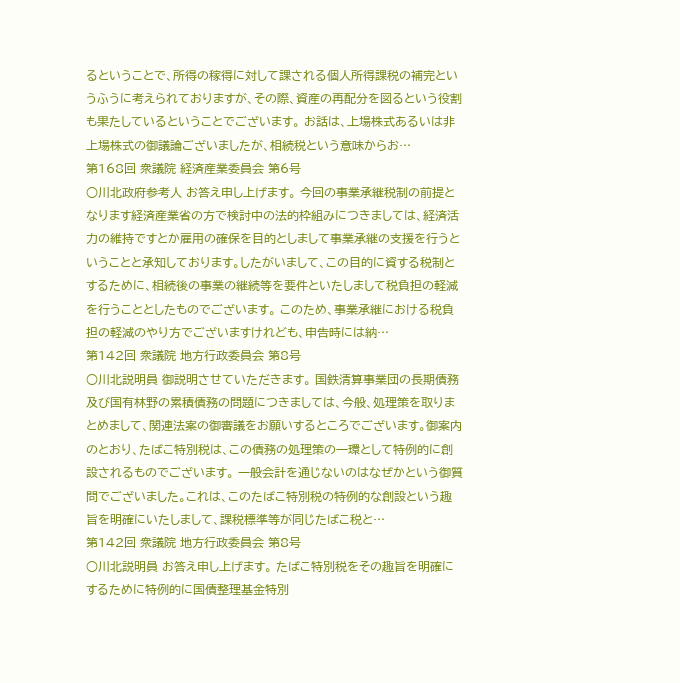るということで、所得の稼得に対して課される個人所得課税の補完というふうに考えられておりますが、その際、資産の再配分を図るという役割も果たしているということでございます。 お話は、上場株式あるいは非上場株式の御議論ございましたが、相続税という意味からお…
第168回 衆議院 経済産業委員会 第6号
○川北政府参考人 お答え申し上げます。 今回の事業承継税制の前提となります経済産業省の方で検討中の法的枠組みにつきましては、経済活力の維持ですとか雇用の確保を目的としまして事業承継の支援を行うということと承知しております。したがいまして、この目的に資する税制とするために、相続後の事業の継続等を要件といたしまして税負担の軽減を行うこととしたものでございます。 このため、事業承継における税負担の軽減のやり方でございますけれども、申告時には納…
第142回 衆議院 地方行政委員会 第8号
○川北説明員 御説明させていただきます。 国鉄清算事業団の長期債務及び国有林野の累積債務の問題につきましては、今般、処理策を取りまとめまして、関連法案の御審議をお願いするところでございます。御案内のとおり、たばこ特別税は、この債務の処理策の一環として特例的に創設されるものでございます。 一般会計を通じないのはなぜかという御質問でございました。これは、このたばこ特別税の特例的な創設という趣旨を明確にいたしまして、課税標準等が同じたばこ税と…
第142回 衆議院 地方行政委員会 第8号
○川北説明員 お答え申し上げます。 たばこ特別税をその趣旨を明確にするために特例的に国債整理基金特別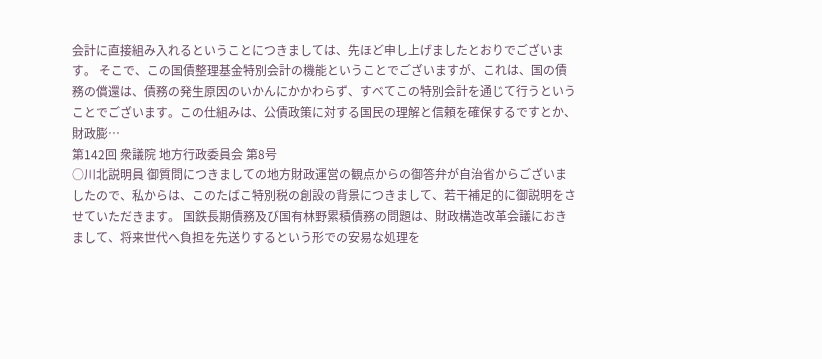会計に直接組み入れるということにつきましては、先ほど申し上げましたとおりでございます。 そこで、この国債整理基金特別会計の機能ということでございますが、これは、国の債務の償還は、債務の発生原因のいかんにかかわらず、すべてこの特別会計を通じて行うということでございます。この仕組みは、公債政策に対する国民の理解と信頼を確保するですとか、財政膨…
第142回 衆議院 地方行政委員会 第8号
○川北説明員 御質問につきましての地方財政運営の観点からの御答弁が自治省からございましたので、私からは、このたばこ特別税の創設の背景につきまして、若干補足的に御説明をさせていただきます。 国鉄長期債務及び国有林野累積債務の問題は、財政構造改革会議におきまして、将来世代へ負担を先送りするという形での安易な処理を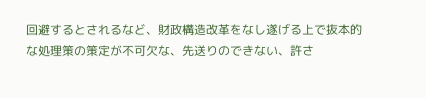回避するとされるなど、財政構造改革をなし遂げる上で抜本的な処理策の策定が不可欠な、先送りのできない、許さ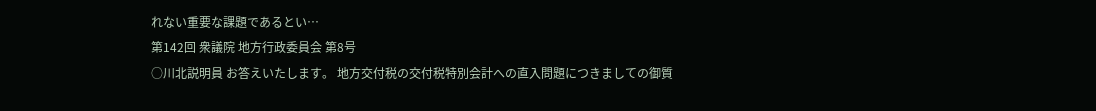れない重要な課題であるとい…
第142回 衆議院 地方行政委員会 第8号
○川北説明員 お答えいたします。 地方交付税の交付税特別会計への直入問題につきましての御質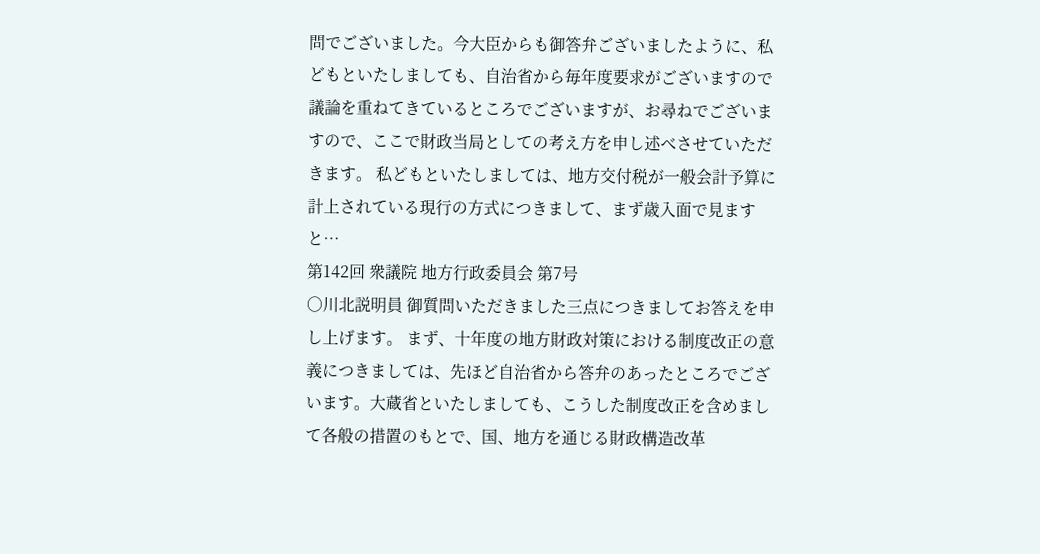問でございました。今大臣からも御答弁ございましたように、私どもといたしましても、自治省から毎年度要求がございますので議論を重ねてきているところでございますが、お尋ねでございますので、ここで財政当局としての考え方を申し述べさせていただきます。 私どもといたしましては、地方交付税が一般会計予算に計上されている現行の方式につきまして、まず歳入面で見ますと…
第142回 衆議院 地方行政委員会 第7号
○川北説明員 御質問いただきました三点につきましてお答えを申し上げます。 まず、十年度の地方財政対策における制度改正の意義につきましては、先ほど自治省から答弁のあったところでございます。大蔵省といたしましても、こうした制度改正を含めまして各般の措置のもとで、国、地方を通じる財政構造改革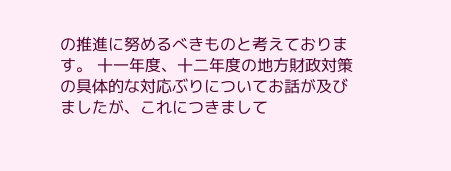の推進に努めるべきものと考えております。 十一年度、十二年度の地方財政対策の具体的な対応ぶりについてお話が及びましたが、これにつきまして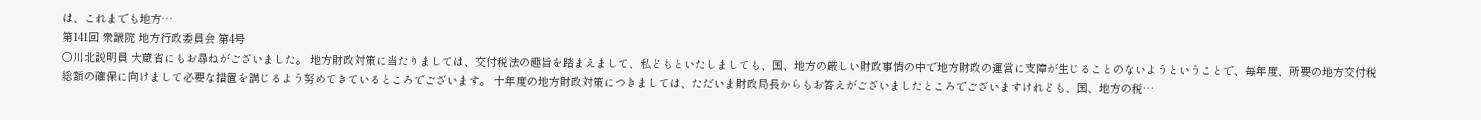は、これまでも地方…
第141回 衆議院 地方行政委員会 第4号
○川北説明員 大蔵省にもお尋ねがございました。 地方財政対策に当たりましては、交付税法の趣旨を踏まえまして、私どもといたしましても、国、地方の厳しい財政事情の中で地方財政の運営に支障が生じることのないようということで、毎年度、所要の地方交付税総額の確保に向けまして必要な措置を講じるよう努めてきているところでございます。 十年度の地方財政対策につきましては、ただいま財政局長からもお答えがございましたところでございますけれども、国、地方の税…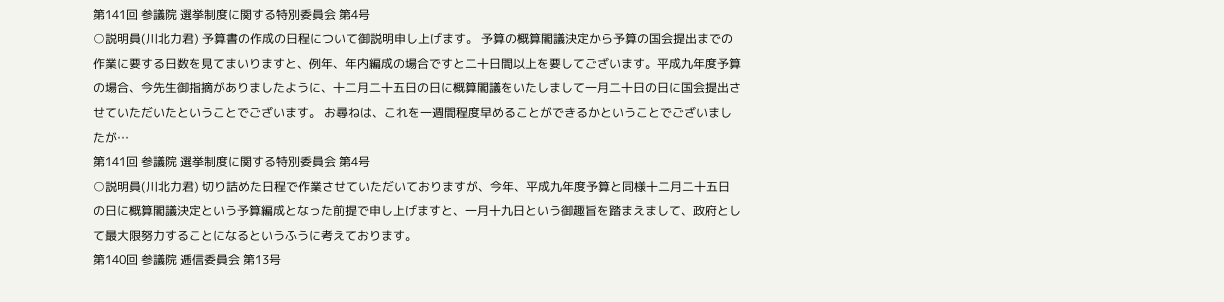第141回 参議院 選挙制度に関する特別委員会 第4号
○説明員(川北力君) 予算書の作成の日程について御説明申し上げます。 予算の概算閣議決定から予算の国会提出までの作業に要する日数を見てまいりますと、例年、年内編成の場合ですと二十日間以上を要してございます。平成九年度予算の場合、今先生御指摘がありましたように、十二月二十五日の日に概算閣議をいたしまして一月二十日の日に国会提出させていただいたということでございます。 お尋ねは、これを一週間程度早めることができるかということでございましたが…
第141回 参議院 選挙制度に関する特別委員会 第4号
○説明員(川北力君) 切り詰めた日程で作業させていただいておりますが、今年、平成九年度予算と同様十二月二十五日の日に概算閣議決定という予算編成となった前提で申し上げますと、一月十九日という御趣旨を踏まえまして、政府として最大限努力することになるというふうに考えております。
第140回 参議院 逓信委員会 第13号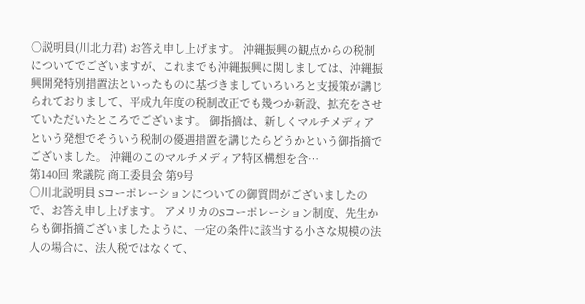○説明員(川北力君) お答え申し上げます。 沖縄振興の観点からの税制についてでございますが、これまでも沖縄振興に関しましては、沖縄振興開発特別措置法といったものに基づきましていろいろと支援策が講じられておりまして、平成九年度の税制改正でも幾つか新設、拡充をさせていただいたところでございます。 御指摘は、新しくマルチメディアという発想でそういう税制の優遇措置を講じたらどうかという御指摘でございました。 沖縄のこのマルチメディア特区構想を含…
第140回 衆議院 商工委員会 第9号
○川北説明員 Sコーポレーションについての御質問がございましたので、お答え申し上げます。 アメリカのSコーポレーション制度、先生からも御指摘ございましたように、一定の条件に該当する小さな規模の法人の場合に、法人税ではなくて、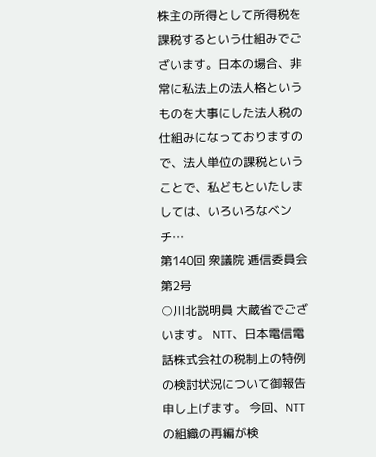株主の所得として所得税を課税するという仕組みでございます。日本の場合、非常に私法上の法人格というものを大事にした法人税の仕組みになっておりますので、法人単位の課税ということで、私どもといたしましては、いろいろなベンチ…
第140回 衆議院 逓信委員会 第2号
○川北説明員 大蔵省でございます。 NTT、日本電信電話株式会社の税制上の特例の検討状況について御報告申し上げます。 今回、NTTの組織の再編が検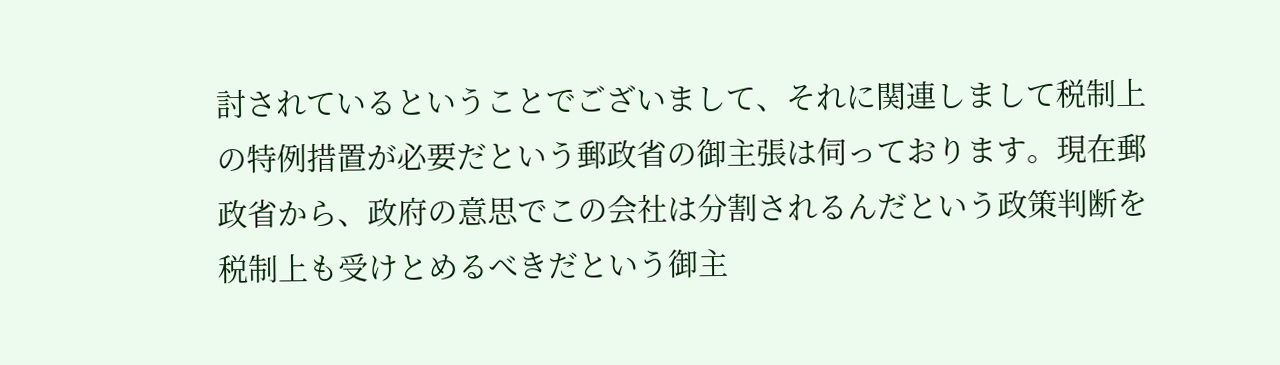討されているということでございまして、それに関連しまして税制上の特例措置が必要だという郵政省の御主張は伺っております。現在郵政省から、政府の意思でこの会社は分割されるんだという政策判断を税制上も受けとめるべきだという御主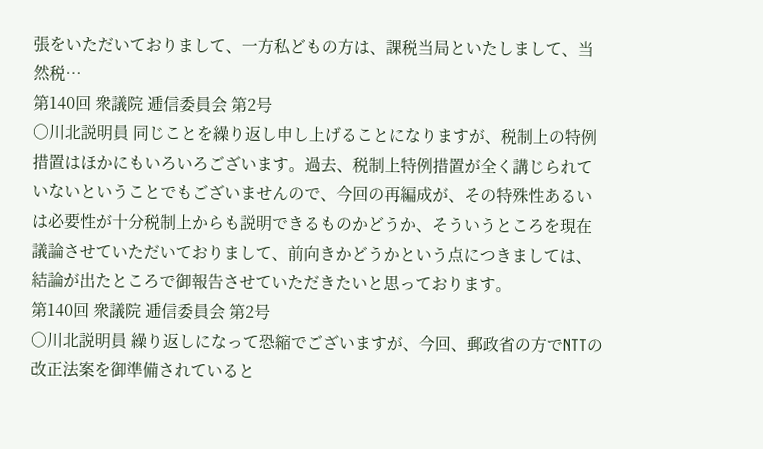張をいただいておりまして、一方私どもの方は、課税当局といたしまして、当然税…
第140回 衆議院 逓信委員会 第2号
○川北説明員 同じことを繰り返し申し上げることになりますが、税制上の特例措置はほかにもいろいろございます。過去、税制上特例措置が全く講じられていないということでもございませんので、今回の再編成が、その特殊性あるいは必要性が十分税制上からも説明できるものかどうか、そういうところを現在議論させていただいておりまして、前向きかどうかという点につきましては、結論が出たところで御報告させていただきたいと思っております。
第140回 衆議院 逓信委員会 第2号
○川北説明員 繰り返しになって恐縮でございますが、今回、郵政省の方でNTTの改正法案を御準備されていると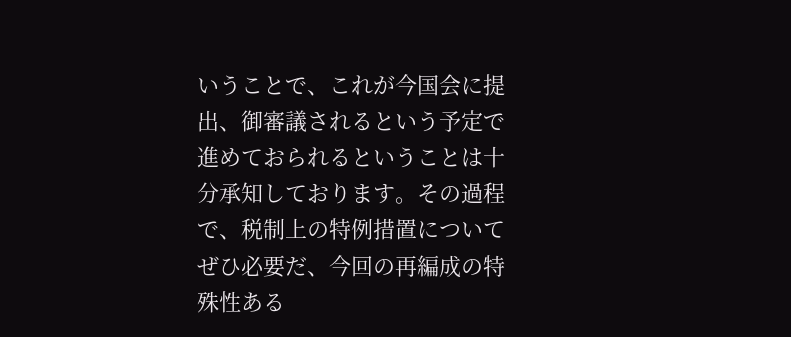いうことで、これが今国会に提出、御審議されるという予定で進めておられるということは十分承知しております。その過程で、税制上の特例措置についてぜひ必要だ、今回の再編成の特殊性ある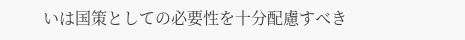いは国策としての必要性を十分配慮すべき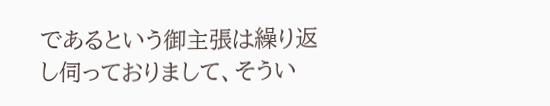であるという御主張は繰り返し伺っておりまして、そうい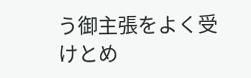う御主張をよく受けとめ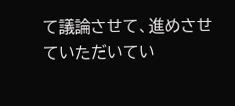て議論させて、進めさせていただいてい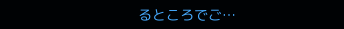るところでご…